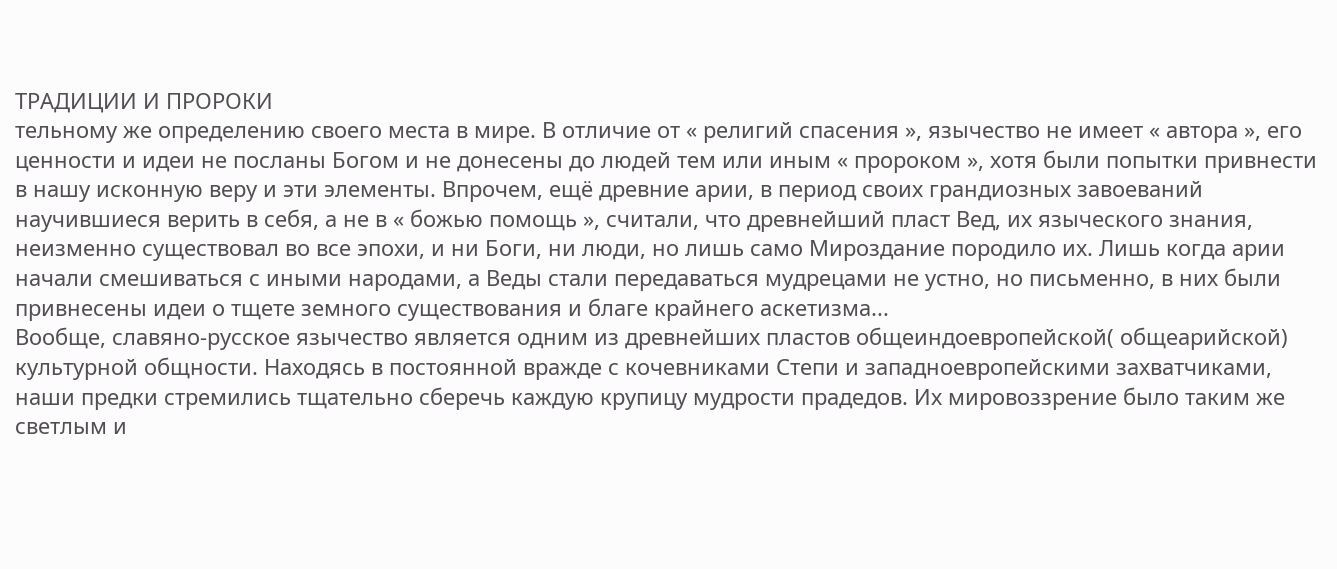ТРАДИЦИИ И ПРОРОКИ
тельному же определению своего места в мире. В отличие от « религий спасения », язычество не имеет « автора », его ценности и идеи не посланы Богом и не донесены до людей тем или иным « пророком », хотя были попытки привнести в нашу исконную веру и эти элементы. Впрочем, ещё древние арии, в период своих грандиозных завоеваний научившиеся верить в себя, а не в « божью помощь », считали, что древнейший пласт Вед, их языческого знания, неизменно существовал во все эпохи, и ни Боги, ни люди, но лишь само Мироздание породило их. Лишь когда арии начали смешиваться с иными народами, а Веды стали передаваться мудрецами не устно, но письменно, в них были привнесены идеи о тщете земного существования и благе крайнего аскетизма...
Вообще, славяно-русское язычество является одним из древнейших пластов общеиндоевропейской( общеарийской) культурной общности. Находясь в постоянной вражде с кочевниками Степи и западноевропейскими захватчиками, наши предки стремились тщательно сберечь каждую крупицу мудрости прадедов. Их мировоззрение было таким же светлым и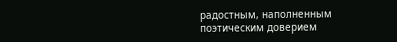радостным, наполненным поэтическим доверием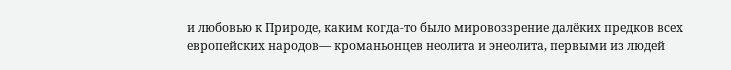и любовью к Природе, каким когда-то было мировоззрение далёких предков всех европейских народов— кроманьонцев неолита и энеолита, первыми из людей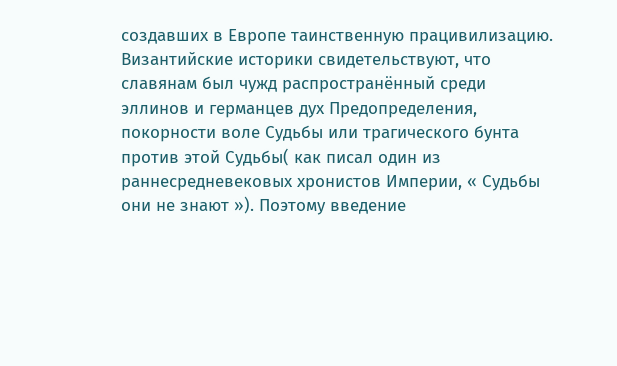создавших в Европе таинственную працивилизацию. Византийские историки свидетельствуют, что славянам был чужд распространённый среди эллинов и германцев дух Предопределения, покорности воле Судьбы или трагического бунта против этой Судьбы( как писал один из раннесредневековых хронистов Империи, « Судьбы они не знают »). Поэтому введение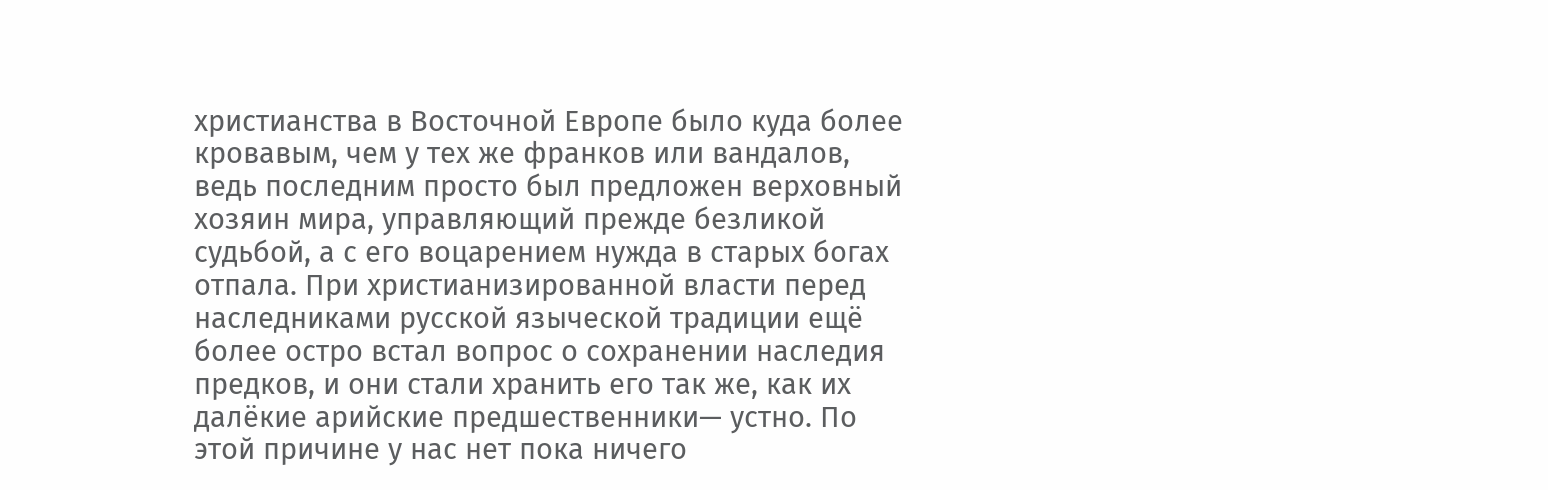христианства в Восточной Европе было куда более кровавым, чем у тех же франков или вандалов, ведь последним просто был предложен верховный хозяин мира, управляющий прежде безликой судьбой, а с его воцарением нужда в старых богах отпала. При христианизированной власти перед наследниками русской языческой традиции ещё более остро встал вопрос о сохранении наследия предков, и они стали хранить его так же, как их далёкие арийские предшественники— устно. По этой причине у нас нет пока ничего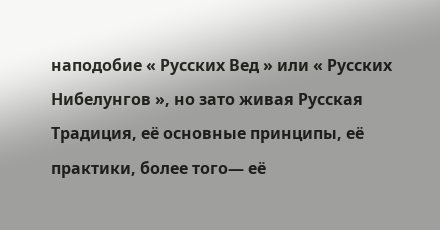наподобие « Русских Вед » или « Русских Нибелунгов », но зато живая Русская Традиция, её основные принципы, её практики, более того— её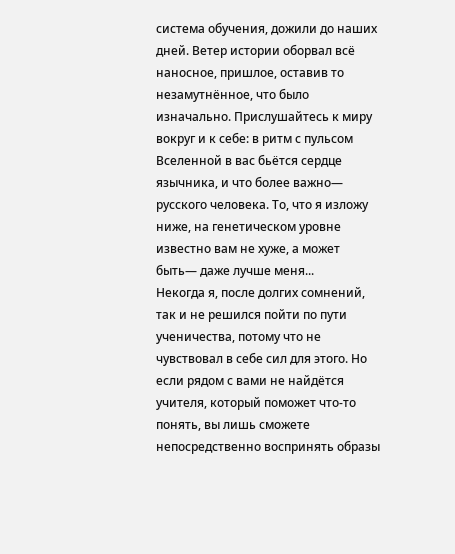система обучения, дожили до наших дней. Ветер истории оборвал всё наносное, пришлое, оставив то незамутнённое, что было изначально. Прислушайтесь к миру вокруг и к себе: в ритм с пульсом Вселенной в вас бьётся сердце язычника, и что более важно— русского человека. То, что я изложу ниже, на генетическом уровне известно вам не хуже, а может быть— даже лучше меня...
Некогда я, после долгих сомнений, так и не решился пойти по пути ученичества, потому что не чувствовал в себе сил для этого. Но если рядом с вами не найдётся учителя, который поможет что-то понять, вы лишь сможете непосредственно воспринять образы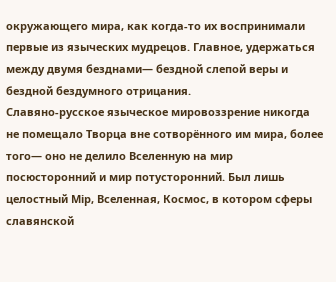окружающего мира, как когда-то их воспринимали первые из языческих мудрецов. Главное, удержаться между двумя безднами— бездной слепой веры и бездной бездумного отрицания.
Славяно-русское языческое мировоззрение никогда не помещало Творца вне сотворённого им мира, более того— оно не делило Вселенную на мир посюсторонний и мир потусторонний. Был лишь целостный Мiр, Вселенная, Космос, в котором сферы славянской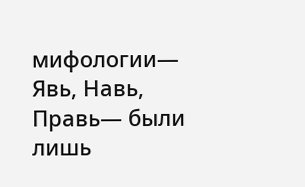мифологии— Явь, Навь, Правь— были лишь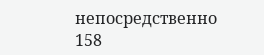непосредственно
158